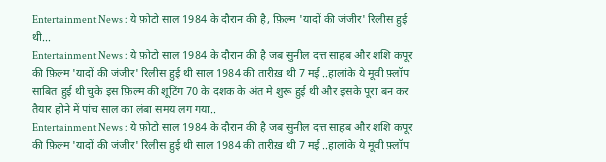Entertainment News : ये फ़ोटो साल 1984 के दौरान की है, फ़िल्म 'यादों की जंजीर' रिलीस हुई थी...
Entertainment News : ये फ़ोटो साल 1984 के दौरान की है जब सुनील दत्त साहब और शशि कपूर की फ़िल्म 'यादों की जंजीर' रिलीस हुई थी साल 1984 की तारीख़ थी 7 मई ..हालांके ये मूवी फ़्लॉप साबित हुई थी चुके इस फ़िल्म की शूटिंग 70 के दशक के अंत मे शुरू हुई थी और इसके पूरा बन कर तैयार होने में पांच साल का लंबा समय लग गया..
Entertainment News : ये फ़ोटो साल 1984 के दौरान की है जब सुनील दत्त साहब और शशि कपूर की फ़िल्म 'यादों की जंजीर' रिलीस हुई थी साल 1984 की तारीख़ थी 7 मई ..हालांके ये मूवी फ़्लॉप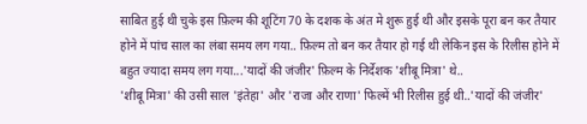साबित हुई थी चुके इस फ़िल्म की शूटिंग 70 के दशक के अंत मे शुरू हुई थी और इसके पूरा बन कर तैयार होने में पांच साल का लंबा समय लग गया.. फ़िल्म तो बन कर तैयार हो गई थी लेकिन इस के रिलीस होने में बहुत ज्यादा समय लग गया...'यादों की जंजीर' फ़िल्म के निर्देशक 'शीबू मित्रा' थे..
'शीबू मित्रा' की उसी साल 'इंतेहा' और 'राजा और राणा' फिल्में भी रिलीस हुई थी..'यादों की जंजीर'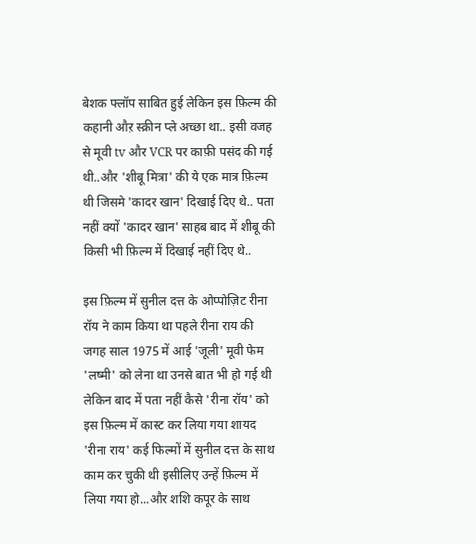बेशक फ्लॉप साबित हुई लेकिन इस फ़िल्म की कहानी औऱ स्क्रीन प्ले अच्छा था.. इसी वजह से मूवी tv और VCR पर काफ़ी पसंद की गई थी..और 'शीबू मित्रा' की ये एक मात्र फ़िल्म थी जिसमे 'कादर खान' दिखाई दिए थे.. पता नहीं क्यों 'कादर खान' साहब बाद में शीबू की किसी भी फ़िल्म में दिखाई नहीं दिए थे..

इस फ़िल्म में सुनील दत्त के ओप्पोज़िट रीना रॉय ने काम किया था पहले रीना राय की जगह साल 1975 में आई 'जूली' मूवी फेम 'लष्मी' को लेना था उनसे बात भी हो गई थी लेकिन बाद में पता नहीं कैसे 'रीना रॉय' को इस फ़िल्म में कास्ट कर लिया गया शायद 'रीना राय' कई फिल्मों में सुनील दत्त के साथ काम कर चुकी थी इसीलिए उन्हें फ़िल्म में लिया गया हो...और शशि कपूर के साथ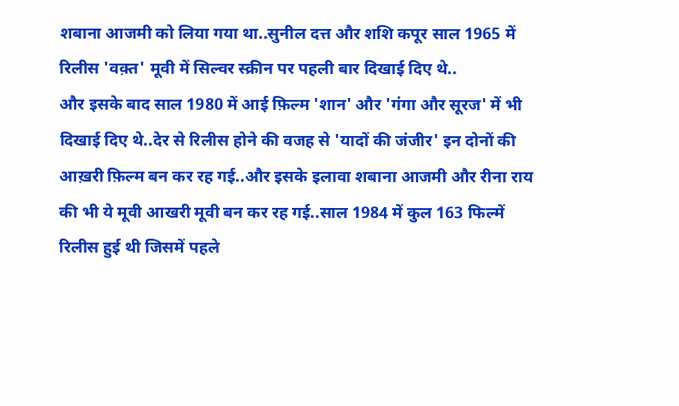शबाना आजमी को लिया गया था..सुनील दत्त और शशि कपूर साल 1965 में रिलीस 'वक़्त' मूवी में सिल्वर स्क्रीन पर पहली बार दिखाई दिए थे..
और इसके बाद साल 1980 में आई फ़िल्म 'शान' और 'गंगा और सूरज' में भी दिखाई दिए थे..देर से रिलीस होने की वजह से 'यादों की जंजीर' इन दोनों की आख़री फ़िल्म बन कर रह गई..और इसके इलावा शबाना आजमी और रीना राय की भी ये मूवी आखरी मूवी बन कर रह गई..साल 1984 में कुल 163 फिल्में रिलीस हुई थी जिसमें पहले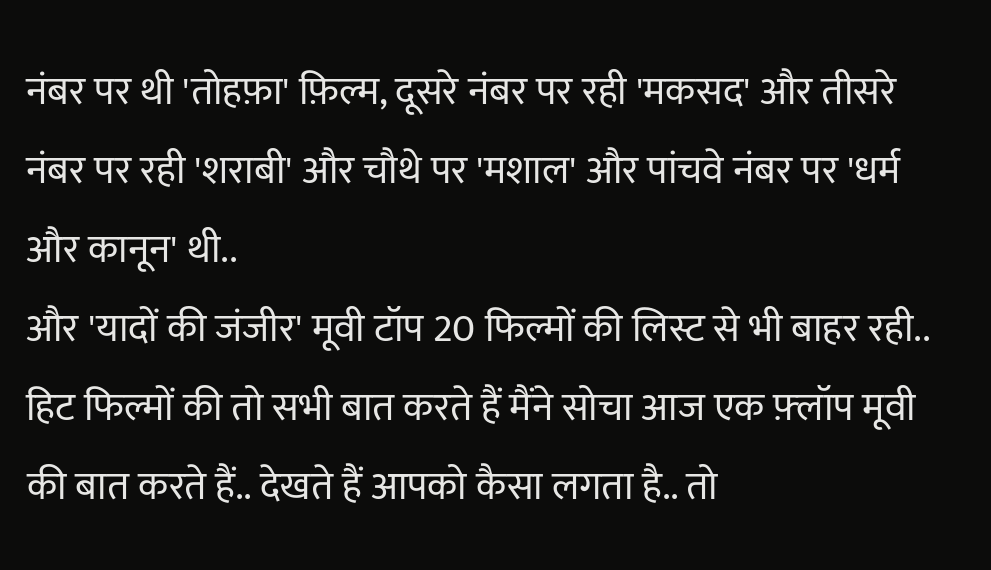नंबर पर थी 'तोहफ़ा' फ़िल्म, दूसरे नंबर पर रही 'मकसद' और तीसरे नंबर पर रही 'शराबी' और चौथे पर 'मशाल' और पांचवे नंबर पर 'धर्म और कानून' थी..
और 'यादों की जंजीर' मूवी टॉप 20 फिल्मों की लिस्ट से भी बाहर रही.. हिट फिल्मों की तो सभी बात करते हैं मैंने सोचा आज एक फ़्लॉप मूवी की बात करते हैं.. देखते हैं आपको कैसा लगता है.. तो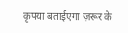कृपया बताईएगा ज़रूर के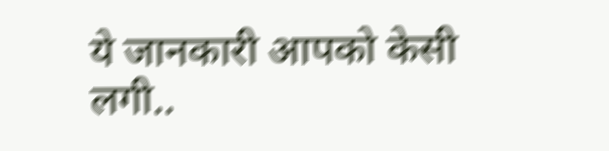ये जानकारी आपको केसी लगी..